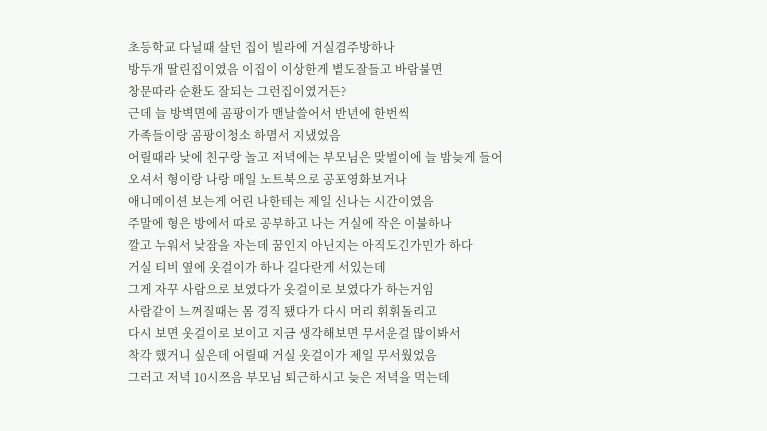초등학교 다닐때 살던 집이 빌라에 거실겸주방하나
방두개 딸린집이였음 이집이 이상한게 볕도잘들고 바람불면
창문따라 순환도 잘되는 그런집이였거든?
근데 늘 방벽면에 곰팡이가 맨날쓸어서 반년에 한번씩
가족들이랑 곰팡이청소 하몀서 지냈었음
어릴때라 낮에 친구랑 놀고 저녁에는 부모님은 맞벌이에 늘 밤늦게 들어오셔서 형이랑 나랑 매일 노트북으로 공포영화보거나
애니메이션 보는게 어린 나한테는 제일 신나는 시간이였음
주말에 형은 방에서 따로 공부하고 나는 거실에 작은 이불하나
깔고 누워서 낮잠을 자는데 꿈인지 아닌지는 아직도긴가민가 하다
거실 티비 옆에 옷걸이가 하나 길다란게 서있는데
그게 자꾸 사람으로 보였다가 옷걸이로 보였다가 하는거임
사람같이 느껴질때는 몸 경직 됐다가 다시 머리 휘휘돌리고
다시 보면 옷걸이로 보이고 지금 생각해보면 무서운걸 많이봐서
착각 했거니 싶은데 어릴때 거실 옷걸이가 제일 무서웠었음
그러고 저녁 10시쯔음 부모님 퇴근하시고 늦은 저녁을 먹는데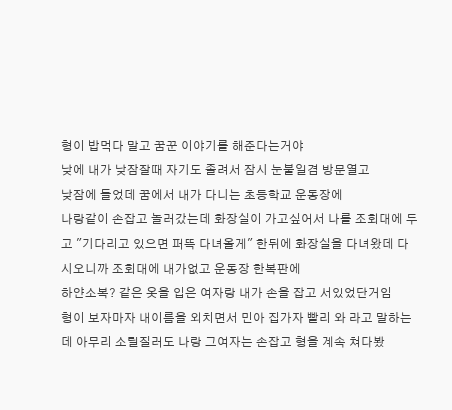형이 밥먹다 말고 꿈꾼 이야기를 해준다는거야
낮에 내가 낮잠잘때 자기도 졸려서 잠시 눈붙일겸 방문열고
낮잠에 들었데 꿈에서 내가 다니는 초등학교 운동장에
나랑같이 손잡고 놀러갔는데 화장실이 가고싶어서 나를 조회대에 두고 "기다리고 있으면 퍼뜩 다녀올게" 한뒤에 화장실을 다녀왔데 다시오니까 조회대에 내가없고 운동장 한복판에
하얀소복? 같은 옷을 입은 여자랑 내가 손을 잡고 서있었단거임
형이 보자마자 내이름을 외치면서 민아 집가자 빨리 와 라고 말하는데 아무리 소릴질러도 나랑 그여자는 손잡고 형을 계속 쳐다봤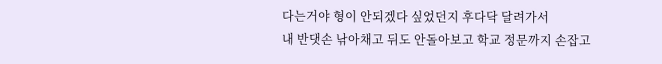다는거야 형이 안되겠다 싶었던지 후다닥 달려가서
내 반댓손 낚아채고 뒤도 안돌아보고 학교 정문까지 손잡고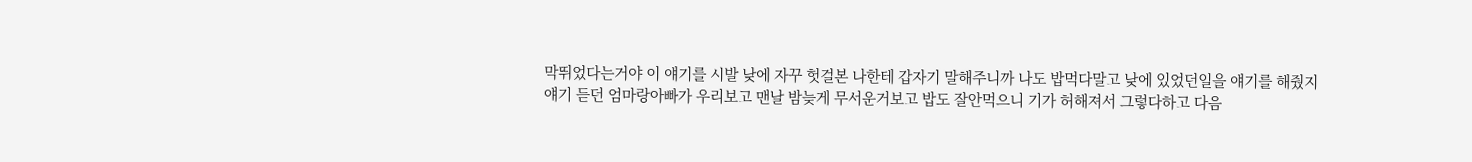막뛰었다는거야 이 얘기를 시발 낮에 자꾸 헛걸본 나한테 갑자기 말해주니까 나도 밥먹다말고 낮에 있었던일을 얘기를 해줬지
얘기 듣던 엄마랑아빠가 우리보고 맨날 밤늦게 무서운거보고 밥도 잘안먹으니 기가 허해져서 그렇다하고 다음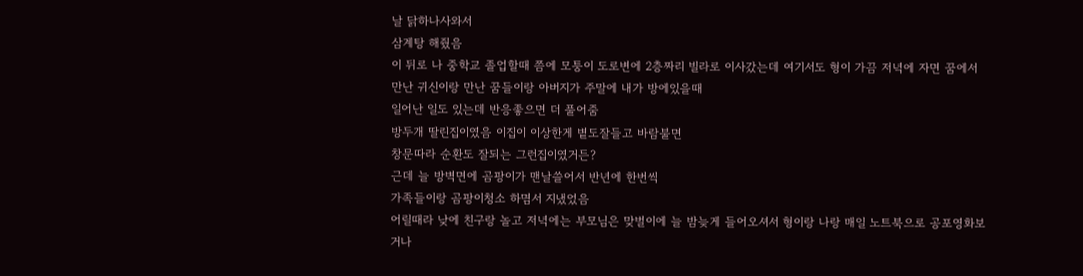날 닭하나사와서
삼계탕 해줬음
이 뒤로 나 중학교 졸업할때 쯤에 모퉁이 도로변에 2층짜리 빌라로 이사갔는데 여기서도 형이 가끔 저녁에 자면 꿈에서 만난 귀신이랑 만난 꿈들이랑 아버지가 주말에 내가 방에있을때
일어난 일도 있는데 반응좋으면 더 풀어줌
방두개 딸린집이였음 이집이 이상한게 볕도잘들고 바람불면
창문따라 순환도 잘되는 그런집이였거든?
근데 늘 방벽면에 곰팡이가 맨날쓸어서 반년에 한번씩
가족들이랑 곰팡이청소 하몀서 지냈었음
어릴때라 낮에 친구랑 놀고 저녁에는 부모님은 맞벌이에 늘 밤늦게 들어오셔서 형이랑 나랑 매일 노트북으로 공포영화보거나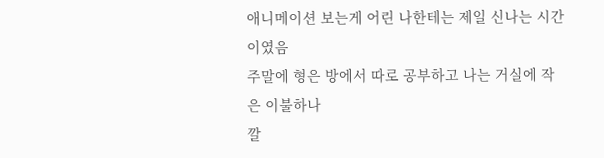애니메이션 보는게 어린 나한테는 제일 신나는 시간이였음
주말에 형은 방에서 따로 공부하고 나는 거실에 작은 이불하나
깔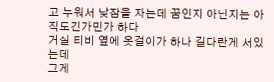고 누워서 낮잠을 자는데 꿈인지 아닌지는 아직도긴가민가 하다
거실 티비 옆에 옷걸이가 하나 길다란게 서있는데
그게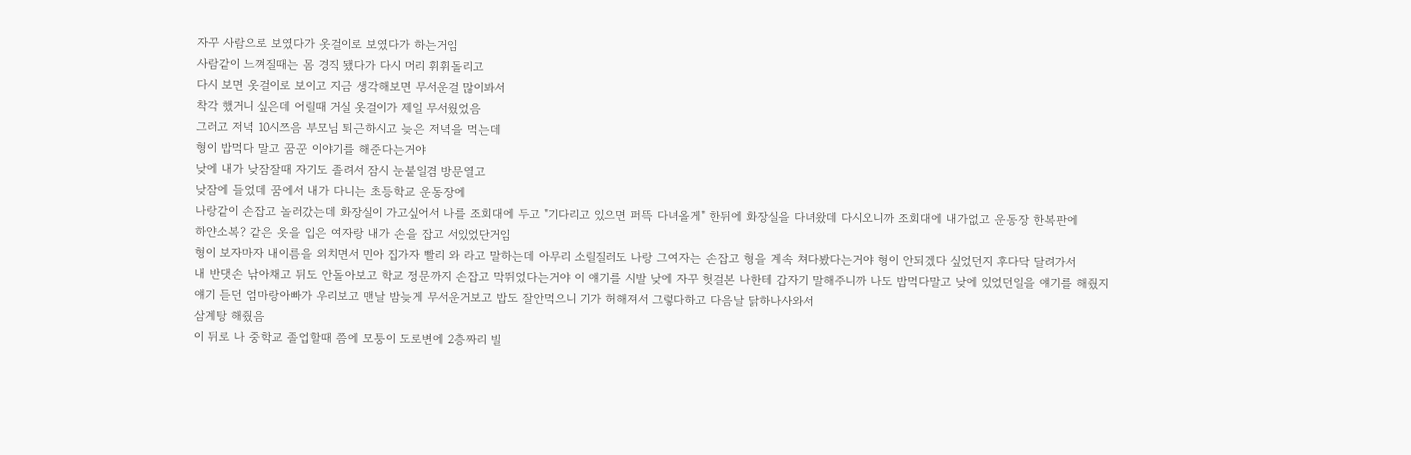자꾸 사람으로 보였다가 옷걸이로 보였다가 하는거임
사람같이 느껴질때는 몸 경직 됐다가 다시 머리 휘휘돌리고
다시 보면 옷걸이로 보이고 지금 생각해보면 무서운걸 많이봐서
착각 했거니 싶은데 어릴때 거실 옷걸이가 제일 무서웠었음
그러고 저녁 10시쯔음 부모님 퇴근하시고 늦은 저녁을 먹는데
형이 밥먹다 말고 꿈꾼 이야기를 해준다는거야
낮에 내가 낮잠잘때 자기도 졸려서 잠시 눈붙일겸 방문열고
낮잠에 들었데 꿈에서 내가 다니는 초등학교 운동장에
나랑같이 손잡고 놀러갔는데 화장실이 가고싶어서 나를 조회대에 두고 "기다리고 있으면 퍼뜩 다녀올게" 한뒤에 화장실을 다녀왔데 다시오니까 조회대에 내가없고 운동장 한복판에
하얀소복? 같은 옷을 입은 여자랑 내가 손을 잡고 서있었단거임
형이 보자마자 내이름을 외치면서 민아 집가자 빨리 와 라고 말하는데 아무리 소릴질러도 나랑 그여자는 손잡고 형을 계속 쳐다봤다는거야 형이 안되겠다 싶었던지 후다닥 달려가서
내 반댓손 낚아채고 뒤도 안돌아보고 학교 정문까지 손잡고 막뛰었다는거야 이 얘기를 시발 낮에 자꾸 헛걸본 나한테 갑자기 말해주니까 나도 밥먹다말고 낮에 있었던일을 얘기를 해줬지
얘기 듣던 엄마랑아빠가 우리보고 맨날 밤늦게 무서운거보고 밥도 잘안먹으니 기가 허해져서 그렇다하고 다음날 닭하나사와서
삼계탕 해줬음
이 뒤로 나 중학교 졸업할때 쯤에 모퉁이 도로변에 2층짜리 빌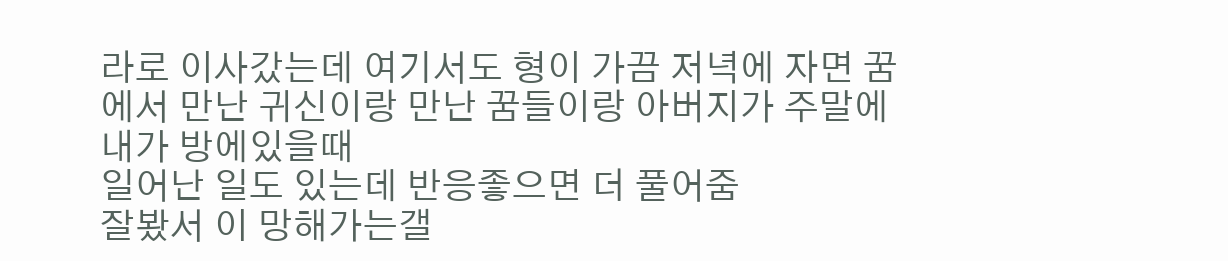라로 이사갔는데 여기서도 형이 가끔 저녁에 자면 꿈에서 만난 귀신이랑 만난 꿈들이랑 아버지가 주말에 내가 방에있을때
일어난 일도 있는데 반응좋으면 더 풀어줌
잘봤서 이 망해가는갤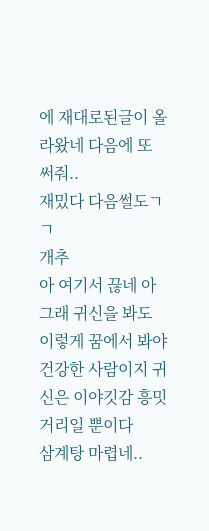에 재대로된글이 올라왔네 다음에 또 써줘..
재밌다 다음썰도ㄱㄱ
개추
아 여기서 끊네 아
그래 귀신을 봐도 이렇게 꿈에서 봐야 건강한 사람이지 귀신은 이야깃감 흥밋거리일 뿐이다
삼계탕 마렵네..